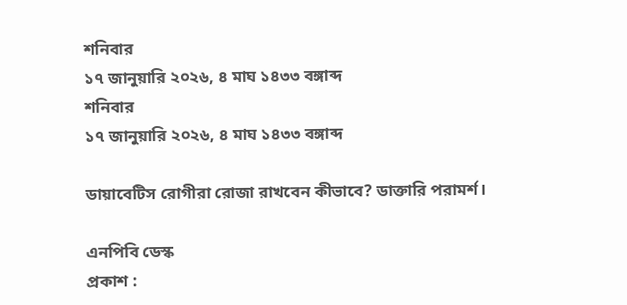শনিবার
১৭ জানুয়ারি ২০২৬, ৪ মাঘ ১৪৩৩ বঙ্গাব্দ
শনিবার
১৭ জানুয়ারি ২০২৬, ৪ মাঘ ১৪৩৩ বঙ্গাব্দ

ডায়াবেটিস রোগীরা রোজা রাখবেন কীভাবে? ডাক্তারি পরামর্শ।

এনপিবি ডেস্ক
প্রকাশ :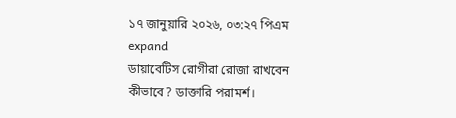১৭ জানুয়ারি ২০২৬, ০৩:২৭ পিএম
expand
ডায়াবেটিস রোগীরা রোজা রাখবেন কীভাবে? ডাক্তারি পরামর্শ।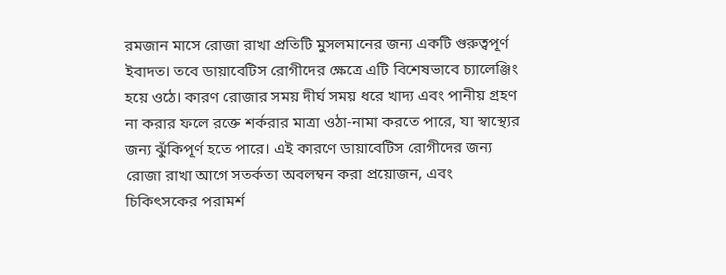রমজান মাসে রোজা রাখা প্রতিটি মুসলমানের জন্য একটি গুরুত্বপূর্ণ ইবাদত। তবে ডায়াবেটিস রোগীদের ক্ষেত্রে এটি বিশেষভাবে চ্যালেঞ্জিং হয়ে ওঠে। কারণ রোজার সময় দীর্ঘ সময় ধরে খাদ্য এবং পানীয় গ্রহণ না করার ফলে রক্তে শর্করার মাত্রা ওঠা-নামা করতে পারে, যা স্বাস্থ্যের জন্য ঝুঁকিপূর্ণ হতে পারে। এই কারণে ডায়াবেটিস রোগীদের জন্য রোজা রাখা আগে সতর্কতা অবলম্বন করা প্রয়োজন, এবং চিকিৎসকের পরামর্শ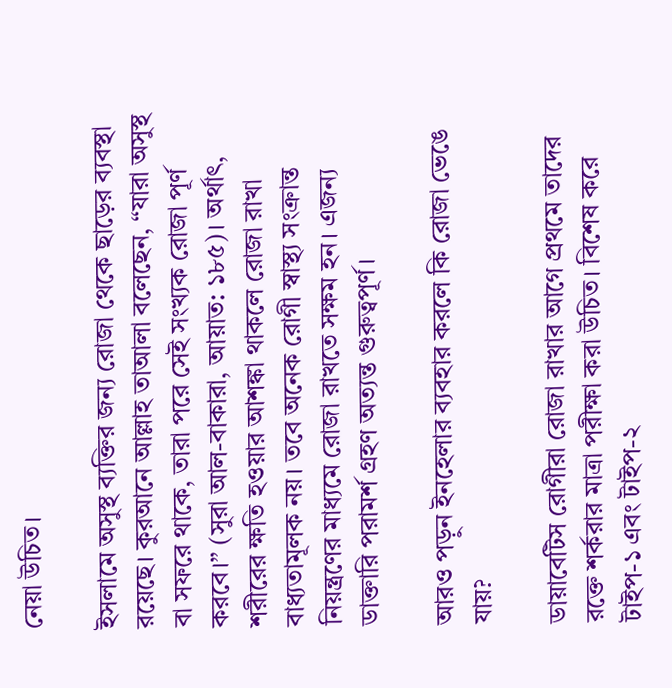নেয়া উচিত।

ইসলামে অসুস্থ ব্যক্তির জন্য রোজা থেকে ছাড়ের ব্যবস্থা রয়েছে। কুরআনে আল্লাহ তাআলা বলেছেন, “যারা অসুস্থ বা সফরে থাকে, তারা পরে সেই সংখ্যক রোজা পূর্ণ করবে।” (সুরা আল-বাকারা, আয়াত: ১৮৫)। অর্থাৎ, শরীরের ক্ষতি হওয়ার আশঙ্কা থাকলে রোজা রাখা বাধ্যতামূলক নয়। তবে অনেক রোগী স্বাস্থ্য সংক্রান্ত নিয়ন্ত্রণের মাধ্যমে রোজা রাখতে সক্ষম হন। এজন্য ডাক্তারি পরামর্শ গ্রহণ অত্যন্ত গুরুত্বপূর্ণ।

আরও পড়ুন ইনহেলার ব্যবহার করলে কি রোজা ভেঙে যায়?

ডায়াবেটিস রোগীরা রোজা রাখার আগে প্রথমে তাদের রক্তে শর্করার মাত্রা পরীক্ষা করা উচিত। বিশেষ করে টাইপ-১ এবং টাইপ-২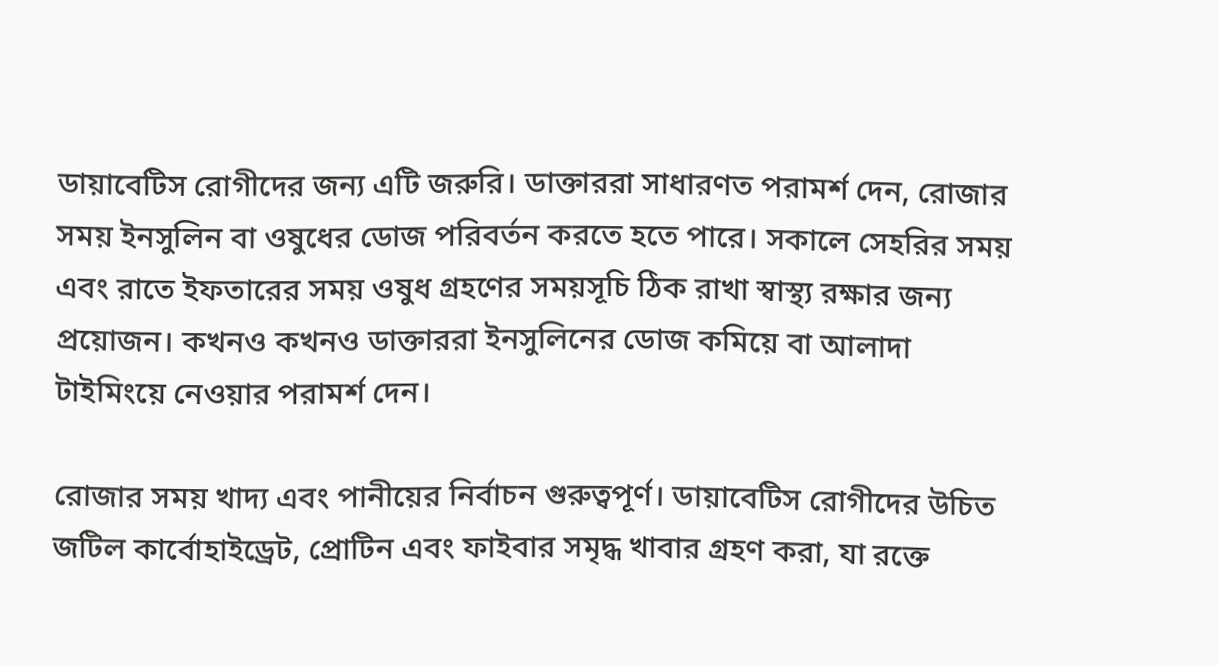ডায়াবেটিস রোগীদের জন্য এটি জরুরি। ডাক্তাররা সাধারণত পরামর্শ দেন, রোজার সময় ইনসুলিন বা ওষুধের ডোজ পরিবর্তন করতে হতে পারে। সকালে সেহরির সময় এবং রাতে ইফতারের সময় ওষুধ গ্রহণের সময়সূচি ঠিক রাখা স্বাস্থ্য রক্ষার জন্য প্রয়োজন। কখনও কখনও ডাক্তাররা ইনসুলিনের ডোজ কমিয়ে বা আলাদা টাইমিংয়ে নেওয়ার পরামর্শ দেন।

রোজার সময় খাদ্য এবং পানীয়ের নির্বাচন গুরুত্বপূর্ণ। ডায়াবেটিস রোগীদের উচিত জটিল কার্বোহাইড্রেট, প্রোটিন এবং ফাইবার সমৃদ্ধ খাবার গ্রহণ করা, যা রক্তে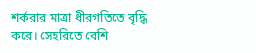শর্করার মাত্রা ধীরগতিতে বৃদ্ধি করে। সেহরিতে বেশি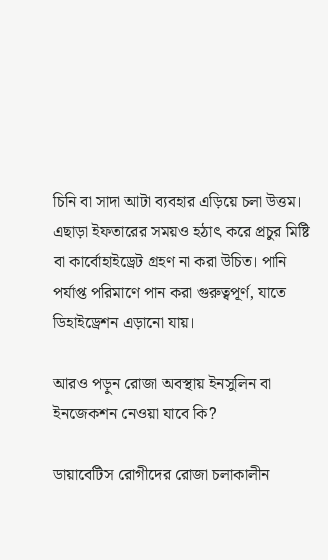চিনি বা সাদা আটা ব্যবহার এড়িয়ে চলা উত্তম। এছাড়া ইফতারের সময়ও হঠাৎ করে প্রচুর মিষ্টি বা কার্বোহাইড্রেট গ্রহণ না করা উচিত। পানি পর্যাপ্ত পরিমাণে পান করা গুরুত্বপূর্ণ, যাতে ডিহাইড্রেশন এড়ানো যায়।

আরও পড়ুন রোজা অবস্থায় ইনসুলিন বা ইনজেকশন নেওয়া যাবে কি?

ডায়াবেটিস রোগীদের রোজা চলাকালীন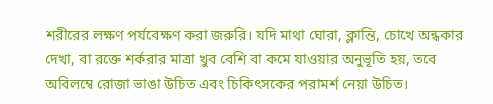শরীরের লক্ষণ পর্যবেক্ষণ করা জরুরি। যদি মাথা ঘোরা, ক্লান্তি, চোখে অন্ধকার দেখা, বা রক্তে শর্করার মাত্রা খুব বেশি বা কমে যাওয়ার অনুভূতি হয়, তবে অবিলম্বে রোজা ভাঙা উচিত এবং চিকিৎসকের পরামর্শ নেয়া উচিত।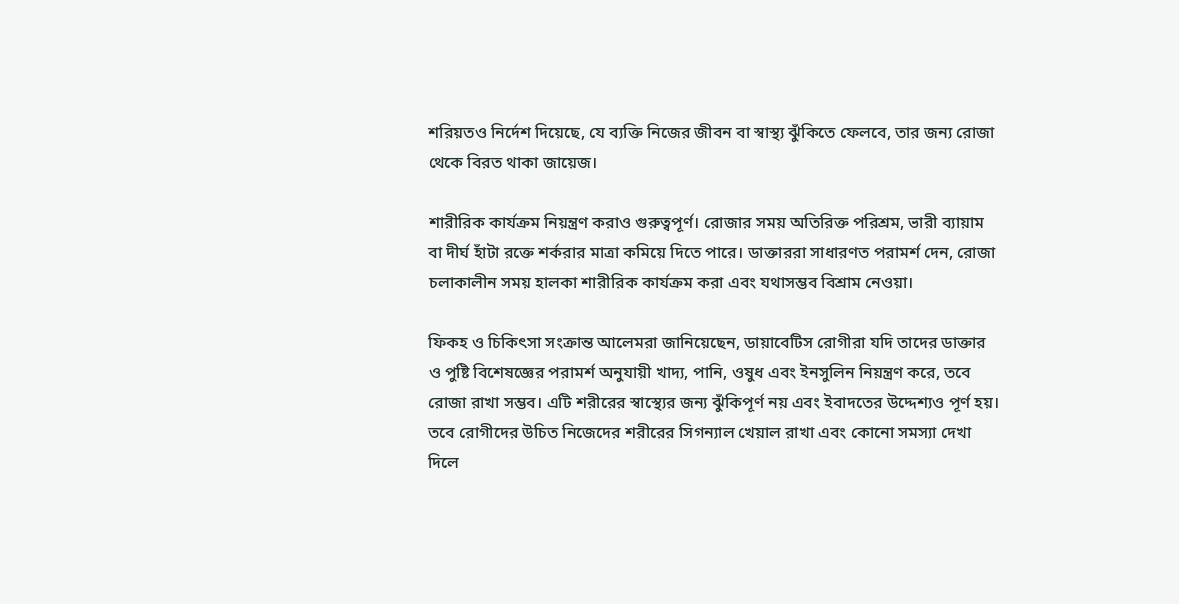শরিয়তও নির্দেশ দিয়েছে, যে ব্যক্তি নিজের জীবন বা স্বাস্থ্য ঝুঁকিতে ফেলবে, তার জন্য রোজা থেকে বিরত থাকা জায়েজ।

শারীরিক কার্যক্রম নিয়ন্ত্রণ করাও গুরুত্বপূর্ণ। রোজার সময় অতিরিক্ত পরিশ্রম, ভারী ব্যায়াম বা দীর্ঘ হাঁটা রক্তে শর্করার মাত্রা কমিয়ে দিতে পারে। ডাক্তাররা সাধারণত পরামর্শ দেন, রোজা চলাকালীন সময় হালকা শারীরিক কার্যক্রম করা এবং যথাসম্ভব বিশ্রাম নেওয়া।

ফিকহ ও চিকিৎসা সংক্রান্ত আলেমরা জানিয়েছেন, ডায়াবেটিস রোগীরা যদি তাদের ডাক্তার ও পুষ্টি বিশেষজ্ঞের পরামর্শ অনুযায়ী খাদ্য, পানি, ওষুধ এবং ইনসুলিন নিয়ন্ত্রণ করে, তবে রোজা রাখা সম্ভব। এটি শরীরের স্বাস্থ্যের জন্য ঝুঁকিপূর্ণ নয় এবং ইবাদতের উদ্দেশ্যও পূর্ণ হয়। তবে রোগীদের উচিত নিজেদের শরীরের সিগন্যাল খেয়াল রাখা এবং কোনো সমস্যা দেখা দিলে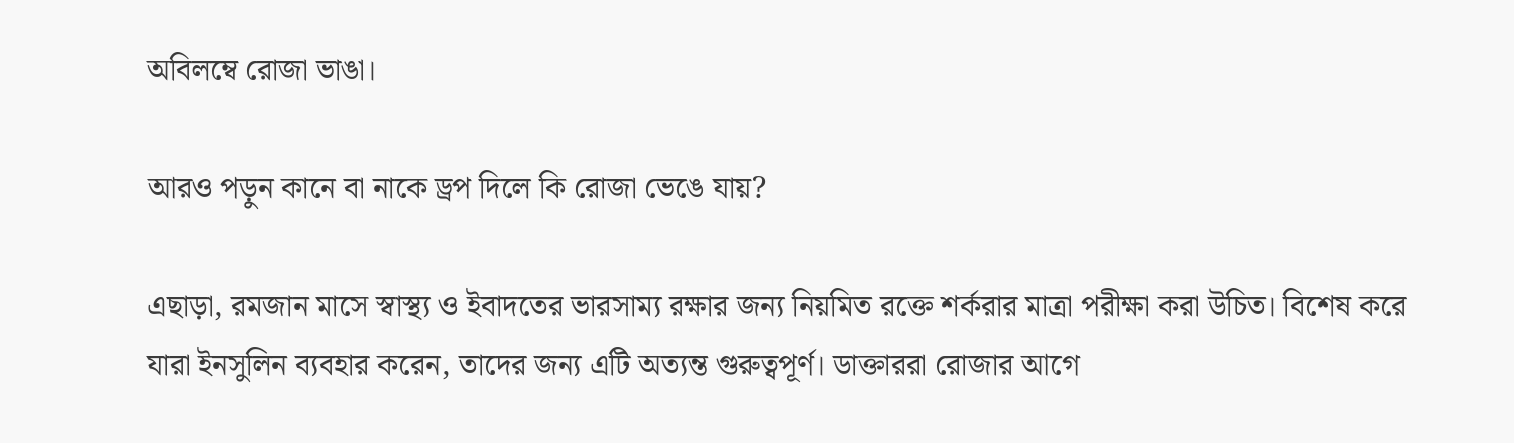অবিলম্বে রোজা ভাঙা।

আরও পড়ুন কানে বা নাকে ড্রপ দিলে কি রোজা ভেঙে যায়?

এছাড়া, রমজান মাসে স্বাস্থ্য ও ইবাদতের ভারসাম্য রক্ষার জন্য নিয়মিত রক্তে শর্করার মাত্রা পরীক্ষা করা উচিত। বিশেষ করে যারা ইনসুলিন ব্যবহার করেন, তাদের জন্য এটি অত্যন্ত গুরুত্বপূর্ণ। ডাক্তাররা রোজার আগে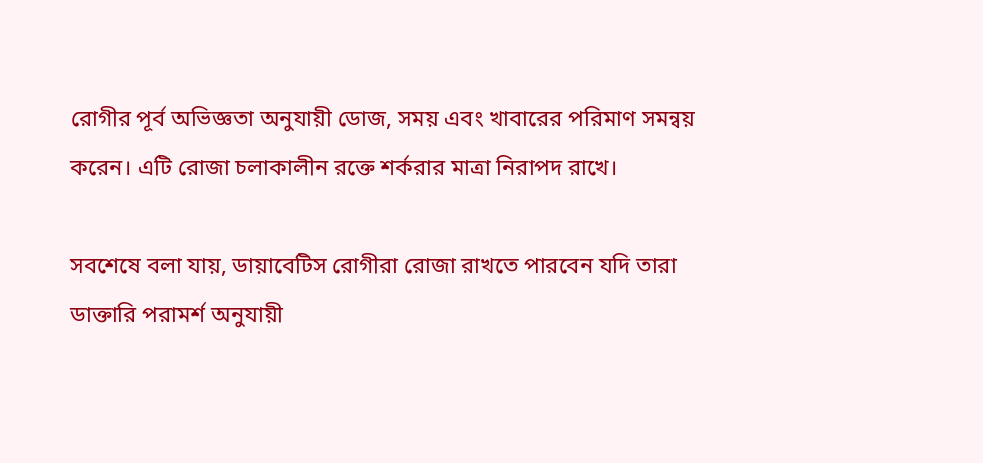রোগীর পূর্ব অভিজ্ঞতা অনুযায়ী ডোজ, সময় এবং খাবারের পরিমাণ সমন্বয় করেন। এটি রোজা চলাকালীন রক্তে শর্করার মাত্রা নিরাপদ রাখে।

সবশেষে বলা যায়, ডায়াবেটিস রোগীরা রোজা রাখতে পারবেন যদি তারা ডাক্তারি পরামর্শ অনুযায়ী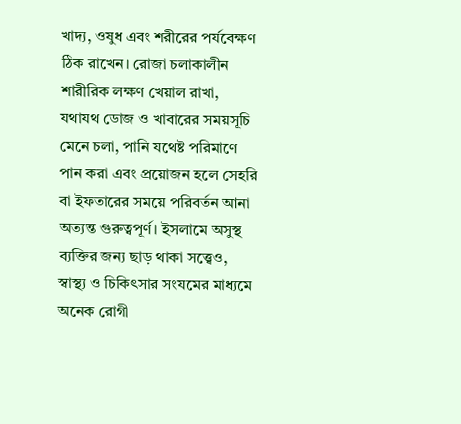খাদ্য, ওষুধ এবং শরীরের পর্যবেক্ষণ ঠিক রাখেন। রোজা চলাকালীন শারীরিক লক্ষণ খেয়াল রাখা, যথাযথ ডোজ ও খাবারের সময়সূচি মেনে চলা, পানি যথেষ্ট পরিমাণে পান করা এবং প্রয়োজন হলে সেহরি বা ইফতারের সময়ে পরিবর্তন আনা অত্যন্ত গুরুত্বপূর্ণ। ইসলামে অসুস্থ ব্যক্তির জন্য ছাড় থাকা সত্ত্বেও, স্বাস্থ্য ও চিকিৎসার সংযমের মাধ্যমে অনেক রোগী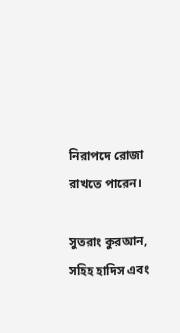নিরাপদে রোজা রাখতে পারেন।

সুতরাং কুরআন, সহিহ হাদিস এবং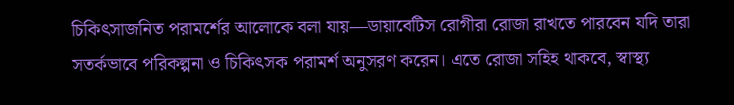চিকিৎসাজনিত পরামর্শের আলোকে বলা যায়—ডায়াবেটিস রোগীরা রোজা রাখতে পারবেন যদি তারা সতর্কভাবে পরিকল্পনা ও চিকিৎসক পরামর্শ অনুসরণ করেন। এতে রোজা সহিহ থাকবে, স্বাস্থ্য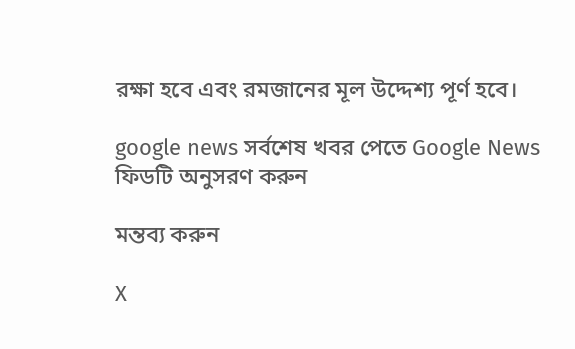রক্ষা হবে এবং রমজানের মূল উদ্দেশ্য পূর্ণ হবে।

google news সর্বশেষ খবর পেতে Google News ফিডটি অনুসরণ করুন

মন্তব্য করুন

X